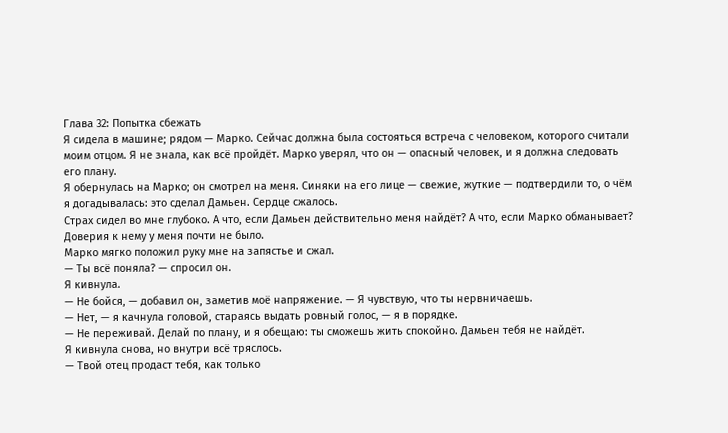Глава 32: Попытка сбежать
Я сидела в машине; рядом — Марко. Сейчас должна была состояться встреча с человеком, которого считали моим отцом. Я не знала, как всё пройдёт. Марко уверял, что он — опасный человек, и я должна следовать его плану.
Я обернулась на Марко; он смотрел на меня. Синяки на его лице — свежие, жуткие — подтвердили то, о чём я догадывалась: это сделал Дамьен. Сердце сжалось.
Страх сидел во мне глубоко. А что, если Дамьен действительно меня найдёт? А что, если Марко обманывает? Доверия к нему у меня почти не было.
Марко мягко положил руку мне на запястье и сжал.
— Ты всё поняла? — спросил он.
Я кивнула.
— Не бойся, — добавил он, заметив моё напряжение. — Я чувствую, что ты нервничаешь.
— Нет, — я качнула головой, стараясь выдать ровный голос, — я в порядке.
— Не переживай. Делай по плану, и я обещаю: ты сможешь жить спокойно. Дамьен тебя не найдёт.
Я кивнула снова, но внутри всё тряслось.
— Твой отец продаст тебя, как только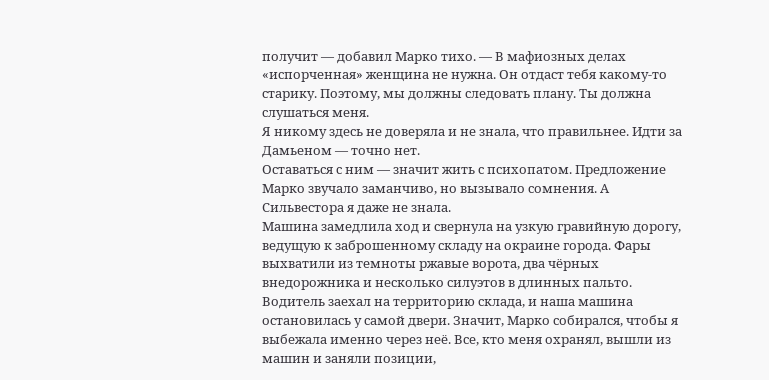получит — добавил Марко тихо. — В мафиозных делах «испорченная» женщина не нужна. Он отдаст тебя какому-то старику. Поэтому, мы должны следовать плану. Ты должна слушаться меня.
Я никому здесь не доверяла и не знала, что правильнее. Идти за Дамьеном — точно нет.
Оставаться с ним — значит жить с психопатом. Предложение Марко звучало заманчиво, но вызывало сомнения. А Сильвестора я даже не знала.
Машина замедлила ход и свернула на узкую гравийную дорогу, ведущую к заброшенному складу на окраине города. Фары выхватили из темноты ржавые ворота, два чёрных внедорожника и несколько силуэтов в длинных пальто.
Водитель заехал на территорию склада, и наша машина остановилась у самой двери. Значит, Марко собирался, чтобы я выбежала именно через неё. Все, кто меня охранял, вышли из машин и заняли позиции,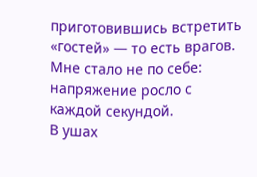приготовившись встретить «гостей» — то есть врагов. Мне стало не по себе: напряжение росло с каждой секундой.
В ушах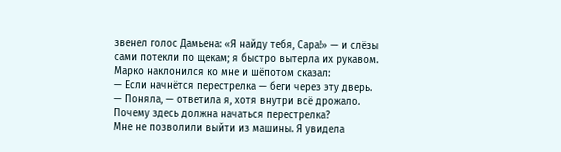звенел голос Дамьена: «Я найду тебя, Сара!» — и слёзы сами потекли по щекам; я быстро вытерла их рукавом. Марко наклонился ко мне и шёпотом сказал:
— Если начнётся перестрелка — беги через эту дверь.
— Поняла, — ответила я, хотя внутри всё дрожало.
Почему здесь должна начаться перестрелка?
Мне не позволили выйти из машины. Я увидела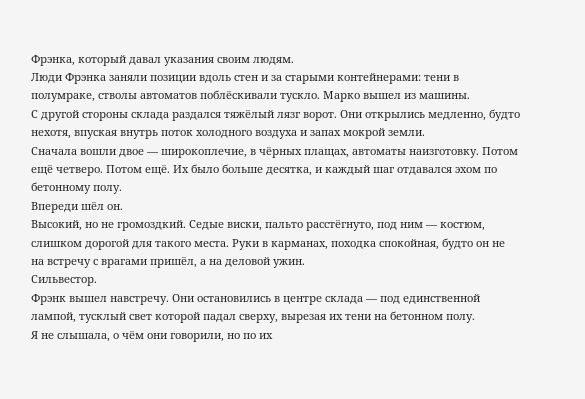Фрэнка, который давал указания своим людям.
Люди Фрэнка заняли позиции вдоль стен и за старыми контейнерами: тени в полумраке, стволы автоматов поблёскивали тускло. Марко вышел из машины.
С другой стороны склада раздался тяжёлый лязг ворот. Они открылись медленно, будто нехотя, впуская внутрь поток холодного воздуха и запах мокрой земли.
Сначала вошли двое — широкоплечие, в чёрных плащах, автоматы наизготовку. Потом ещё четверо. Потом ещё. Их было больше десятка, и каждый шаг отдавался эхом по бетонному полу.
Впереди шёл он.
Высокий, но не громоздкий. Седые виски, пальто расстёгнуто, под ним — костюм, слишком дорогой для такого места. Руки в карманах, походка спокойная, будто он не на встречу с врагами пришёл, а на деловой ужин.
Сильвестор.
Фрэнк вышел навстречу. Они остановились в центре склада — под единственной лампой, тусклый свет которой падал сверху, вырезая их тени на бетонном полу.
Я не слышала, о чём они говорили, но по их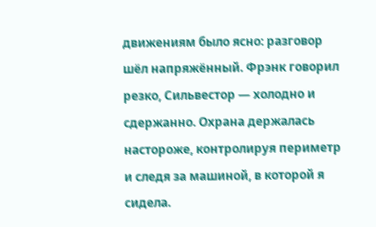движениям было ясно: разговор шёл напряжённый. Фрэнк говорил резко, Сильвестор — холодно и сдержанно. Охрана держалась настороже, контролируя периметр и следя за машиной, в которой я сидела.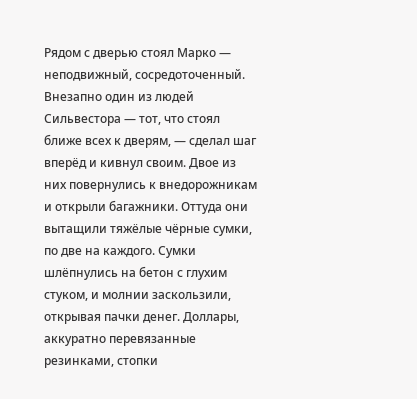Рядом с дверью стоял Марко — неподвижный, сосредоточенный.
Внезапно один из людей Сильвестора — тот, что стоял ближе всех к дверям, — сделал шаг вперёд и кивнул своим. Двое из них повернулись к внедорожникам и открыли багажники. Оттуда они вытащили тяжёлые чёрные сумки, по две на каждого. Сумки шлёпнулись на бетон с глухим стуком, и молнии заскользили, открывая пачки денег. Доллары, аккуратно перевязанные резинками, стопки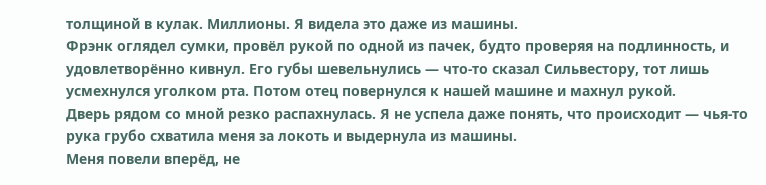толщиной в кулак. Миллионы. Я видела это даже из машины.
Фрэнк оглядел сумки, провёл рукой по одной из пачек, будто проверяя на подлинность, и удовлетворённо кивнул. Его губы шевельнулись — что-то сказал Сильвестору, тот лишь усмехнулся уголком рта. Потом отец повернулся к нашей машине и махнул рукой.
Дверь рядом со мной резко распахнулась. Я не успела даже понять, что происходит — чья-то рука грубо схватила меня за локоть и выдернула из машины.
Меня повели вперёд, не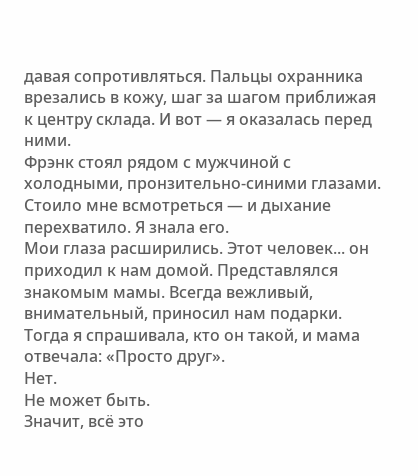давая сопротивляться. Пальцы охранника врезались в кожу, шаг за шагом приближая к центру склада. И вот — я оказалась перед ними.
Фрэнк стоял рядом с мужчиной с холодными, пронзительно-синими глазами. Стоило мне всмотреться — и дыхание перехватило. Я знала его.
Мои глаза расширились. Этот человек... он приходил к нам домой. Представлялся знакомым мамы. Всегда вежливый, внимательный, приносил нам подарки. Тогда я спрашивала, кто он такой, и мама отвечала: «Просто друг».
Нет.
Не может быть.
Значит, всё это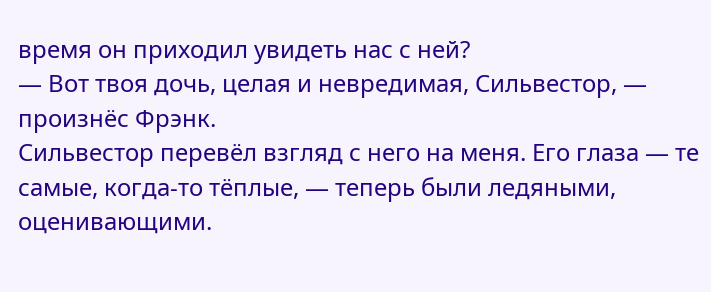время он приходил увидеть нас с ней?
— Вот твоя дочь, целая и невредимая, Сильвестор, — произнёс Фрэнк.
Сильвестор перевёл взгляд с него на меня. Его глаза — те самые, когда-то тёплые, — теперь были ледяными, оценивающими.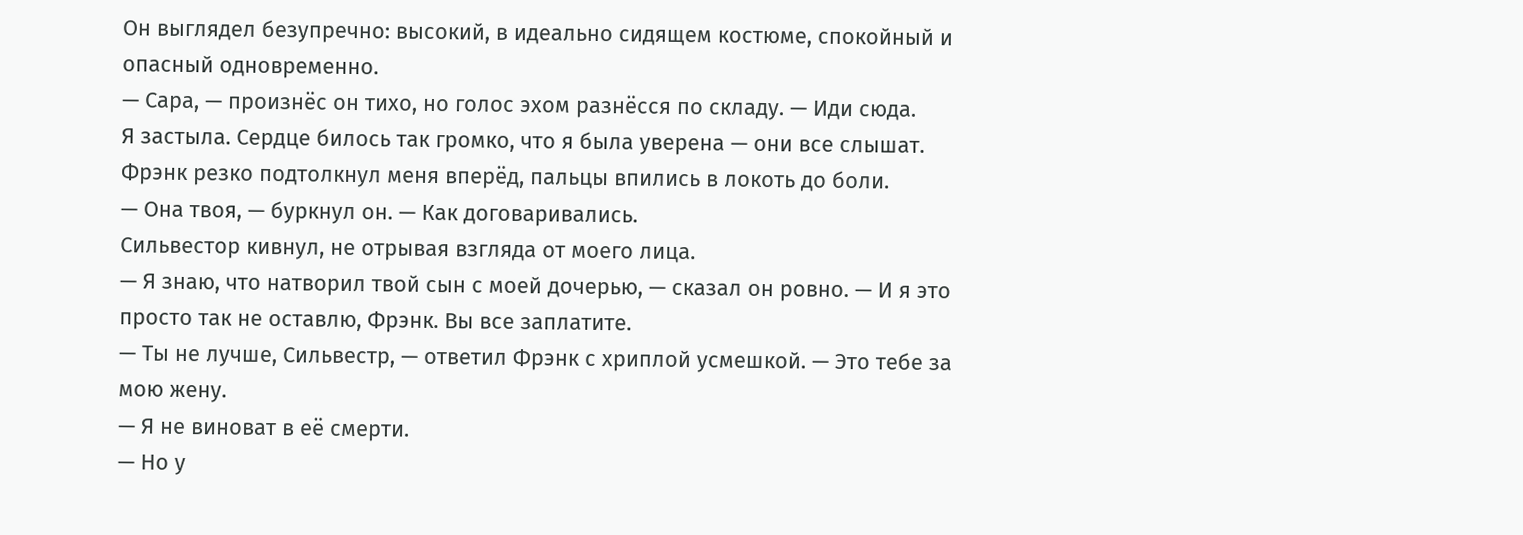Он выглядел безупречно: высокий, в идеально сидящем костюме, спокойный и опасный одновременно.
— Сара, — произнёс он тихо, но голос эхом разнёсся по складу. — Иди сюда.
Я застыла. Сердце билось так громко, что я была уверена — они все слышат. Фрэнк резко подтолкнул меня вперёд, пальцы впились в локоть до боли.
— Она твоя, — буркнул он. — Как договаривались.
Сильвестор кивнул, не отрывая взгляда от моего лица.
— Я знаю, что натворил твой сын с моей дочерью, — сказал он ровно. — И я это просто так не оставлю, Фрэнк. Вы все заплатите.
— Ты не лучше, Сильвестр, — ответил Фрэнк с хриплой усмешкой. — Это тебе за мою жену.
— Я не виноват в её смерти.
— Но у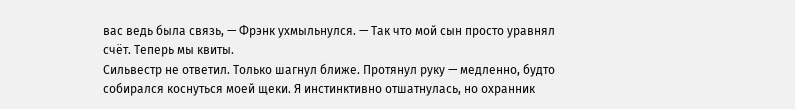вас ведь была связь, — Фрэнк ухмыльнулся. — Так что мой сын просто уравнял счёт. Теперь мы квиты.
Сильвестр не ответил. Только шагнул ближе. Протянул руку — медленно, будто собирался коснуться моей щеки. Я инстинктивно отшатнулась, но охранник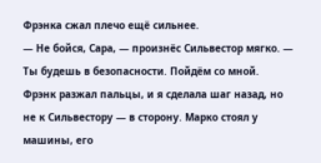Фрэнка сжал плечо ещё сильнее.
— Не бойся, Сара, — произнёс Сильвестор мягко. — Ты будешь в безопасности. Пойдём со мной.
Фрэнк разжал пальцы, и я сделала шаг назад, но не к Сильвестору — в сторону. Марко стоял у машины, его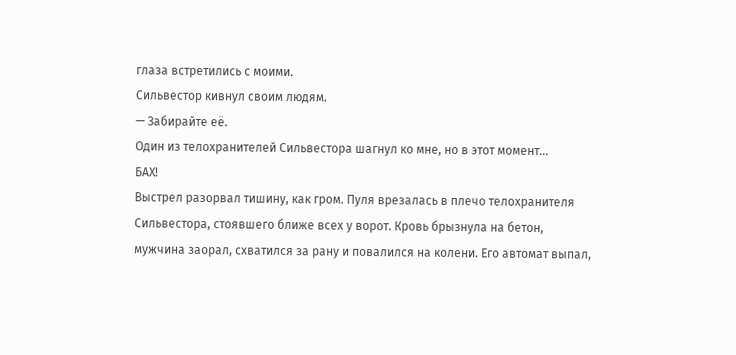глаза встретились с моими.
Сильвестор кивнул своим людям.
— Забирайте её.
Один из телохранителей Сильвестора шагнул ко мне, но в этот момент...
БАХ!
Выстрел разорвал тишину, как гром. Пуля врезалась в плечо телохранителя Сильвестора, стоявшего ближе всех у ворот. Кровь брызнула на бетон, мужчина заорал, схватился за рану и повалился на колени. Его автомат выпал,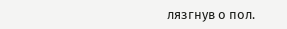лязгнув о пол.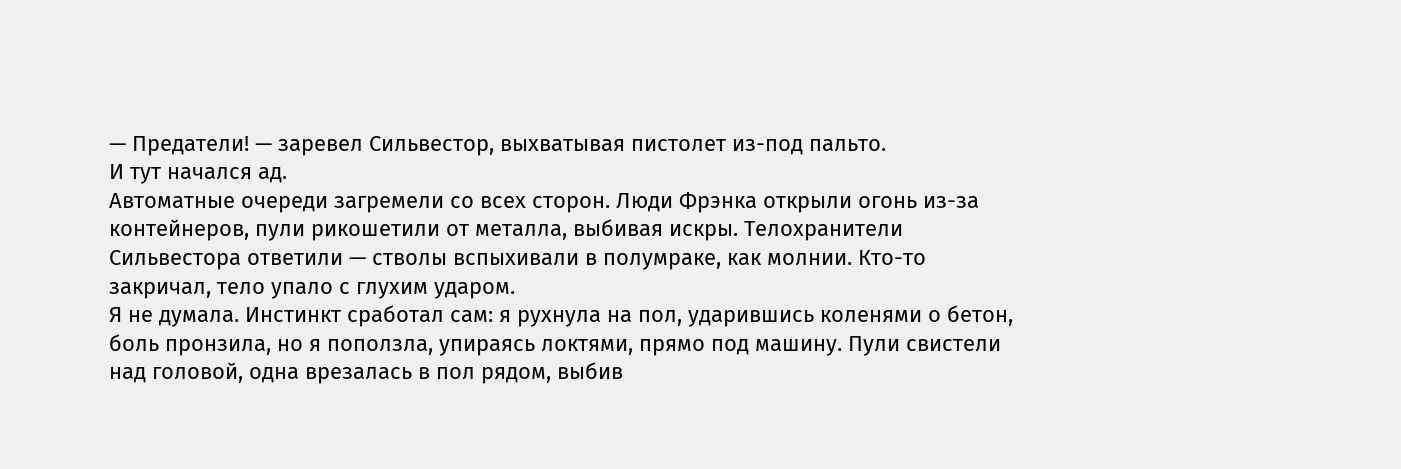— Предатели! — заревел Сильвестор, выхватывая пистолет из-под пальто.
И тут начался ад.
Автоматные очереди загремели со всех сторон. Люди Фрэнка открыли огонь из-за контейнеров, пули рикошетили от металла, выбивая искры. Телохранители Сильвестора ответили — стволы вспыхивали в полумраке, как молнии. Кто-то закричал, тело упало с глухим ударом.
Я не думала. Инстинкт сработал сам: я рухнула на пол, ударившись коленями о бетон, боль пронзила, но я поползла, упираясь локтями, прямо под машину. Пули свистели над головой, одна врезалась в пол рядом, выбив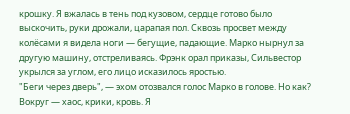крошку. Я вжалась в тень под кузовом, сердце готово было выскочить, руки дрожали, царапая пол. Сквозь просвет между колёсами я видела ноги — бегущие, падающие. Марко нырнул за другую машину, отстреливаясь. Фрэнк орал приказы, Сильвестор укрылся за углом, его лицо исказилось яростью.
"Беги через дверь", — эхом отозвался голос Марко в голове. Но как? Вокруг — хаос, крики, кровь. Я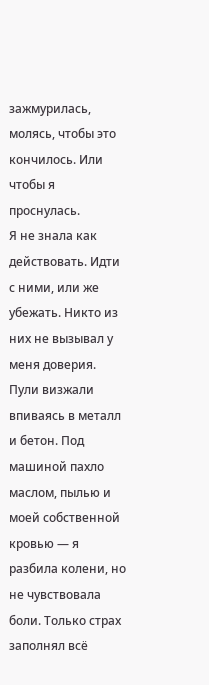зажмурилась, молясь, чтобы это кончилось. Или чтобы я проснулась.
Я не знала как действовать. Идти с ними, или же убежать. Никто из них не вызывал у меня доверия.
Пули визжали впиваясь в металл и бетон. Под машиной пахло маслом, пылью и моей собственной кровью — я разбила колени, но не чувствовала боли. Только страх заполнял всё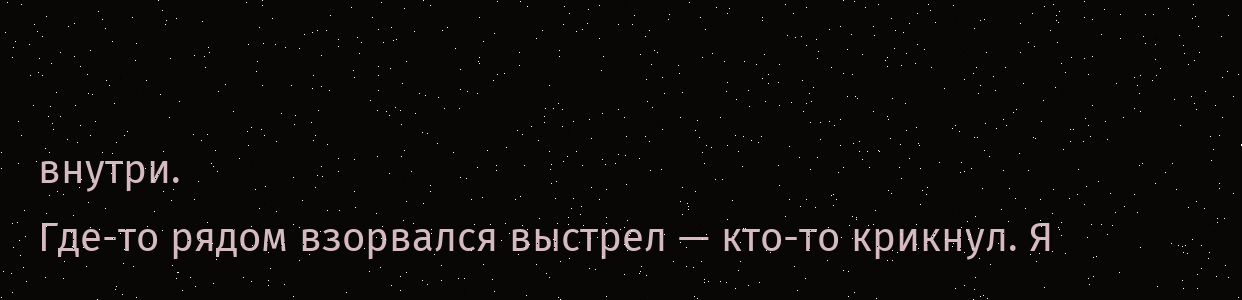внутри.
Где-то рядом взорвался выстрел — кто-то крикнул. Я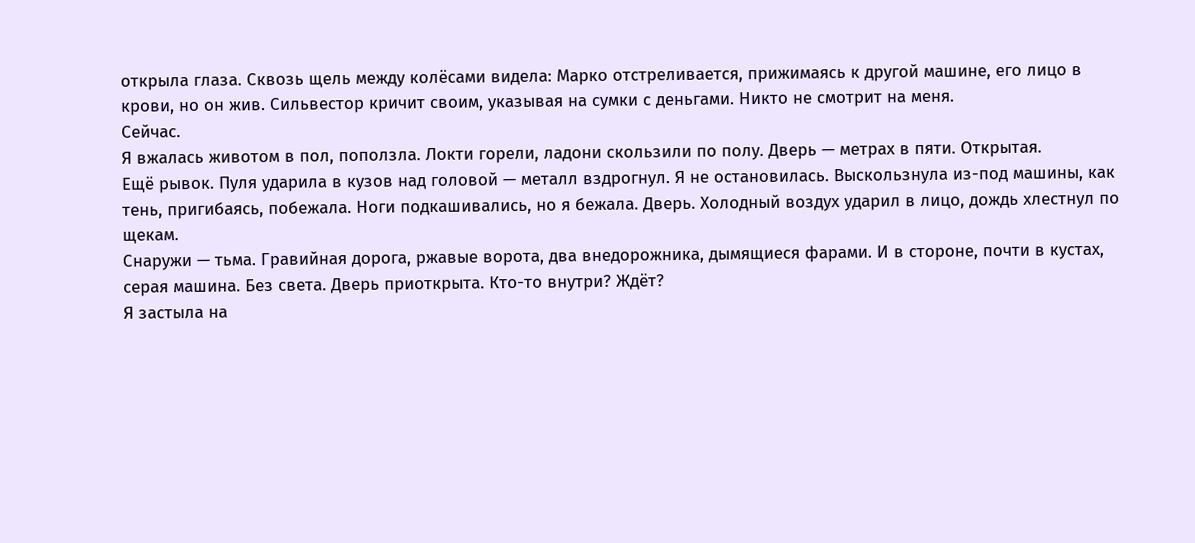открыла глаза. Сквозь щель между колёсами видела: Марко отстреливается, прижимаясь к другой машине, его лицо в крови, но он жив. Сильвестор кричит своим, указывая на сумки с деньгами. Никто не смотрит на меня.
Сейчас.
Я вжалась животом в пол, поползла. Локти горели, ладони скользили по полу. Дверь — метрах в пяти. Открытая.
Ещё рывок. Пуля ударила в кузов над головой — металл вздрогнул. Я не остановилась. Выскользнула из-под машины, как тень, пригибаясь, побежала. Ноги подкашивались, но я бежала. Дверь. Холодный воздух ударил в лицо, дождь хлестнул по щекам.
Снаружи — тьма. Гравийная дорога, ржавые ворота, два внедорожника, дымящиеся фарами. И в стороне, почти в кустах, серая машина. Без света. Дверь приоткрыта. Кто-то внутри? Ждёт?
Я застыла на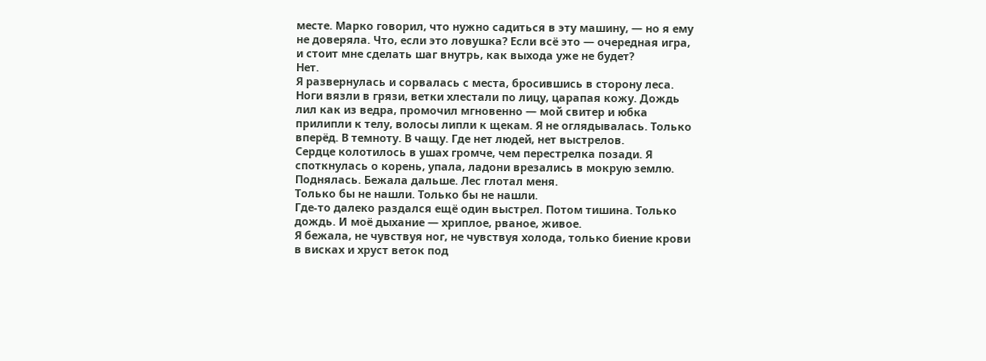месте. Марко говорил, что нужно садиться в эту машину, — но я ему не доверяла. Что, если это ловушка? Если всё это — очередная игра, и стоит мне сделать шаг внутрь, как выхода уже не будет?
Нет.
Я развернулась и сорвалась с места, бросившись в сторону леса.
Ноги вязли в грязи, ветки хлестали по лицу, царапая кожу. Дождь лил как из ведра, промочил мгновенно — мой свитер и юбка прилипли к телу, волосы липли к щекам. Я не оглядывалась. Только вперёд. В темноту. В чащу. Где нет людей, нет выстрелов.
Сердце колотилось в ушах громче, чем перестрелка позади. Я споткнулась о корень, упала, ладони врезались в мокрую землю. Поднялась. Бежала дальше. Лес глотал меня.
Только бы не нашли. Только бы не нашли.
Где-то далеко раздался ещё один выстрел. Потом тишина. Только дождь. И моё дыхание — хриплое, рваное, живое.
Я бежала, не чувствуя ног, не чувствуя холода, только биение крови в висках и хруст веток под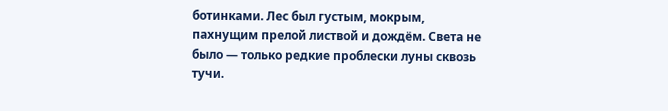ботинками. Лес был густым, мокрым, пахнущим прелой листвой и дождём. Света не было — только редкие проблески луны сквозь тучи.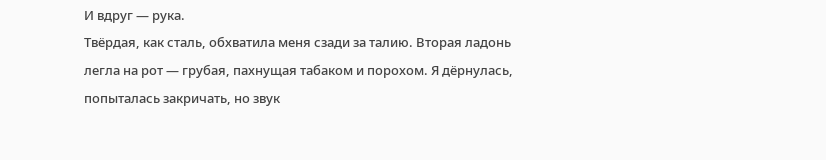И вдруг — рука.
Твёрдая, как сталь, обхватила меня сзади за талию. Вторая ладонь легла на рот — грубая, пахнущая табаком и порохом. Я дёрнулась, попыталась закричать, но звук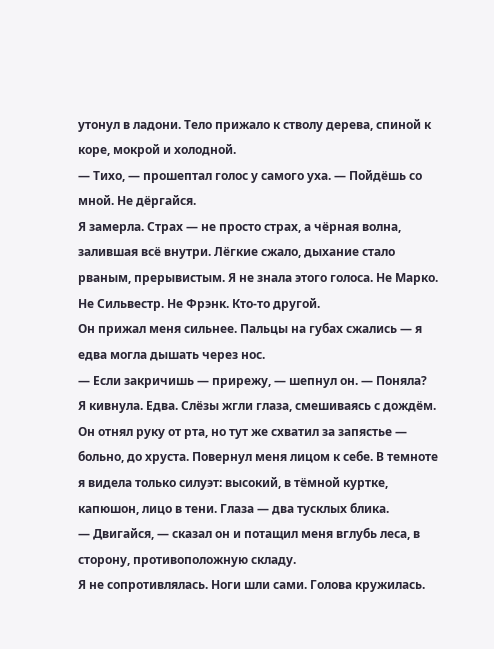утонул в ладони. Тело прижало к стволу дерева, спиной к коре, мокрой и холодной.
— Тихо, — прошептал голос у самого уха. — Пойдёшь со мной. Не дёргайся.
Я замерла. Страх — не просто страх, а чёрная волна, залившая всё внутри. Лёгкие сжало, дыхание стало рваным, прерывистым. Я не знала этого голоса. Не Марко. Не Сильвестр. Не Фрэнк. Кто-то другой.
Он прижал меня сильнее. Пальцы на губах сжались — я едва могла дышать через нос.
— Если закричишь — прирежу, — шепнул он. — Поняла?
Я кивнула. Едва. Слёзы жгли глаза, смешиваясь с дождём.
Он отнял руку от рта, но тут же схватил за запястье — больно, до хруста. Повернул меня лицом к себе. В темноте я видела только силуэт: высокий, в тёмной куртке, капюшон, лицо в тени. Глаза — два тусклых блика.
— Двигайся, — сказал он и потащил меня вглубь леса, в сторону, противоположную складу.
Я не сопротивлялась. Ноги шли сами. Голова кружилась.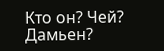Кто он? Чей? Дамьен?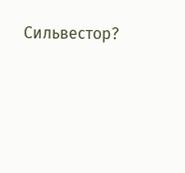Сильвестор?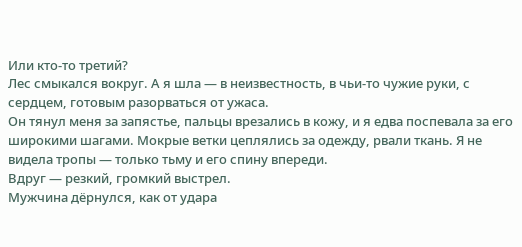Или кто-то третий?
Лес смыкался вокруг. А я шла — в неизвестность, в чьи-то чужие руки, с сердцем, готовым разорваться от ужаса.
Он тянул меня за запястье, пальцы врезались в кожу, и я едва поспевала за его широкими шагами. Мокрые ветки цеплялись за одежду, рвали ткань. Я не видела тропы — только тьму и его спину впереди.
Вдруг — резкий, громкий выстрел.
Мужчина дёрнулся, как от удара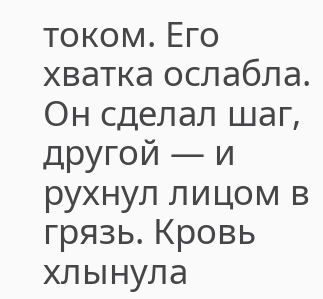током. Его хватка ослабла. Он сделал шаг, другой — и рухнул лицом в грязь. Кровь хлынула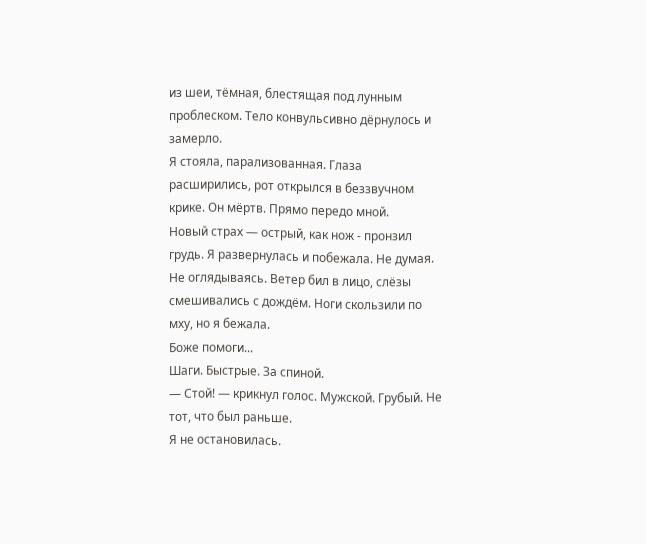из шеи, тёмная, блестящая под лунным проблеском. Тело конвульсивно дёрнулось и замерло.
Я стояла, парализованная. Глаза расширились, рот открылся в беззвучном крике. Он мёртв. Прямо передо мной.
Новый страх — острый, как нож - пронзил грудь. Я развернулась и побежала. Не думая. Не оглядываясь. Ветер бил в лицо, слёзы смешивались с дождём. Ноги скользили по мху, но я бежала.
Боже помоги...
Шаги. Быстрые. За спиной.
— Стой! — крикнул голос. Мужской. Грубый. Не тот, что был раньше.
Я не остановилась.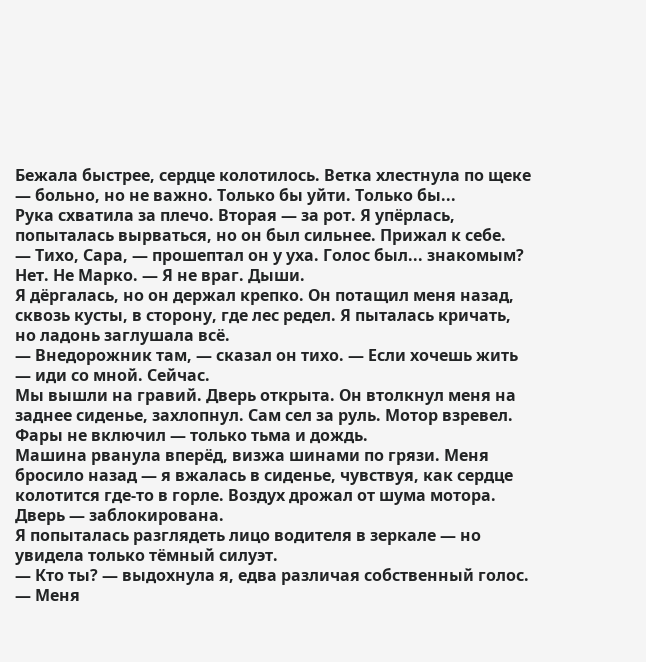Бежала быстрее, сердце колотилось. Ветка хлестнула по щеке — больно, но не важно. Только бы уйти. Только бы...
Рука схватила за плечо. Вторая — за рот. Я упёрлась, попыталась вырваться, но он был сильнее. Прижал к себе.
— Тихо, Сара, — прошептал он у уха. Голос был... знакомым? Нет. Не Марко. — Я не враг. Дыши.
Я дёргалась, но он держал крепко. Он потащил меня назад, сквозь кусты, в сторону, где лес редел. Я пыталась кричать, но ладонь заглушала всё.
— Внедорожник там, — сказал он тихо. — Если хочешь жить — иди со мной. Сейчас.
Мы вышли на гравий. Дверь открыта. Он втолкнул меня на заднее сиденье, захлопнул. Сам сел за руль. Мотор взревел. Фары не включил — только тьма и дождь.
Машина рванула вперёд, визжа шинами по грязи. Меня бросило назад — я вжалась в сиденье, чувствуя, как сердце колотится где-то в горле. Воздух дрожал от шума мотора. Дверь — заблокирована.
Я попыталась разглядеть лицо водителя в зеркале — но увидела только тёмный силуэт.
— Кто ты? — выдохнула я, едва различая собственный голос.
— Меня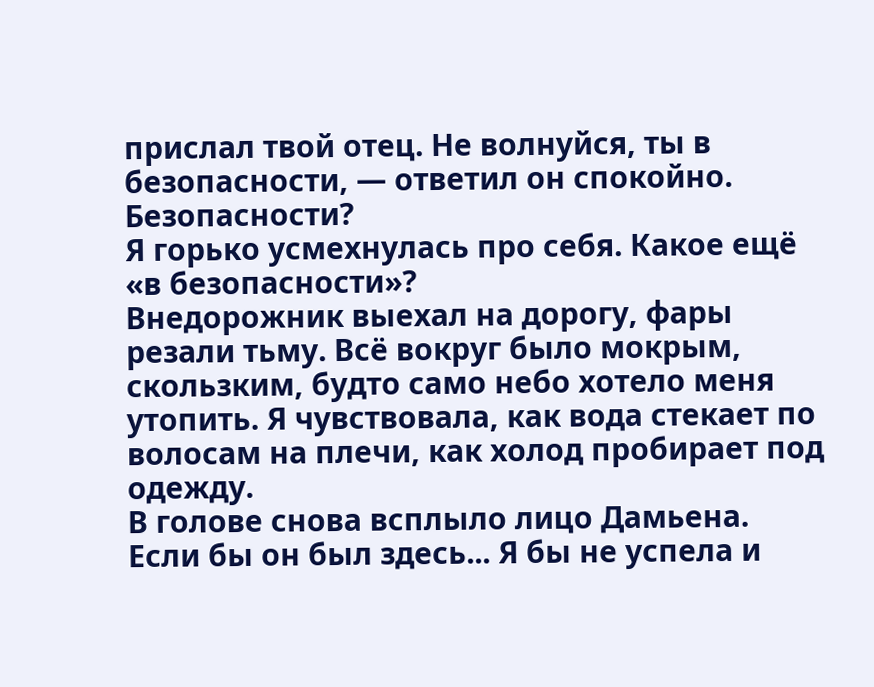прислал твой отец. Не волнуйся, ты в безопасности, — ответил он спокойно.
Безопасности?
Я горько усмехнулась про себя. Какое ещё «в безопасности»?
Внедорожник выехал на дорогу, фары резали тьму. Всё вокруг было мокрым, скользким, будто само небо хотело меня утопить. Я чувствовала, как вода стекает по волосам на плечи, как холод пробирает под одежду.
В голове снова всплыло лицо Дамьена.
Если бы он был здесь... Я бы не успела и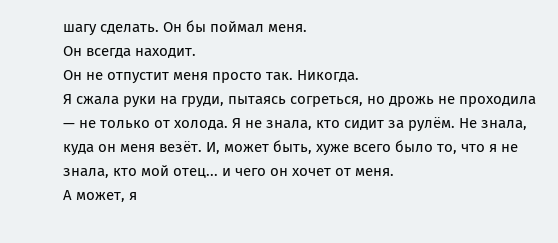шагу сделать. Он бы поймал меня.
Он всегда находит.
Он не отпустит меня просто так. Никогда.
Я сжала руки на груди, пытаясь согреться, но дрожь не проходила — не только от холода. Я не знала, кто сидит за рулём. Не знала, куда он меня везёт. И, может быть, хуже всего было то, что я не знала, кто мой отец... и чего он хочет от меня.
А может, я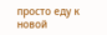просто еду к новой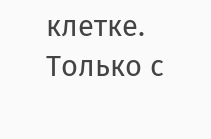клетке. Только с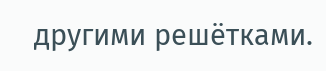другими решётками.